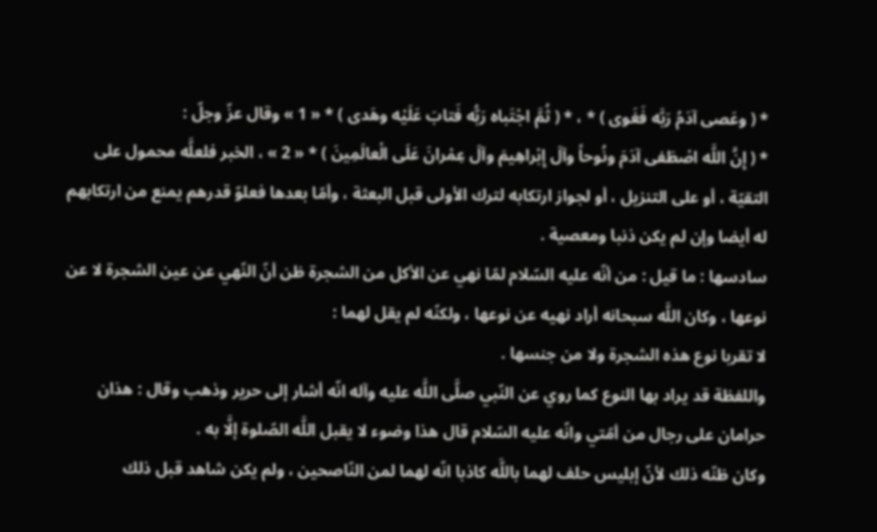* ( وعَصى آدَمُ رَبَّه فَغَوى ) * ، * ( ثُمَّ اجْتَباه رَبُّه فَتابَ عَلَيْه وهَدى ) * « 1 » وقال عزّ وجلّ :
* ( إِنَّ اللَّه اصْطَفى آدَمَ ونُوحاً وآلَ إِبْراهِيمَ وآلَ عِمْرانَ عَلَى الْعالَمِينَ ) * « 2 » ، الخبر فلعلَّه محمول على التقيّة ، أو على التنزيل ، أو لجواز ارتكابه لترك الأولى قبل البعثة ، وأمّا بعدها فعلوّ قدرهم يمنع من ارتكابهم له أيضا وإن لم يكن ذنبا ومعصية .
سادسها : ما قيل : من أنّه عليه السّلام لمّا نهي عن الأكل من الشجرة ظن أنّ النّهي عن عين الشجرة لا عن نوعها ، وكان اللَّه سبحانه أراد نهيه عن نوعها ، ولكنّه لم يقل لهما :
لا تقربا نوع هذه الشجرة ولا من جنسها .
واللفظة قد يراد بها النوع كما روي عن النّبي صلَّى اللَّه عليه وآله انّه أشار إلى حرير وذهب وقال : هذان حرامان على رجال من أمّتي وانّه عليه السّلام قال هذا وضوء لا يقبل اللَّه الصّلوة إلَّا به .
وكان ظنّه ذلك لأنّ إبليس حلف لهما باللَّه كاذبا انّه لهما لمن النّاصحين ، ولم يكن شاهد قبل ذلك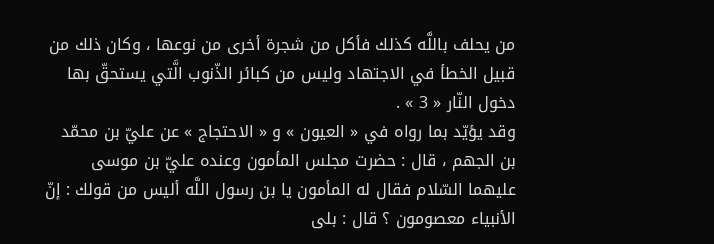من يحلف باللَّه كذلك فأكل من شجرة أخرى من نوعها ، وكان ذلك من قبيل الخطأ في الاجتهاد وليس من كبائر الذّنوب الَّتي يستحقّ بها دخول النّار « 3 » .
وقد يؤيّد بما رواه في « العيون » و « الاحتجاج » عن عليّ بن محمّد بن الجهم ، قال : حضرت مجلس المأمون وعنده عليّ بن موسى عليهما السّلام فقال له المأمون يا بن رسول اللَّه أليس من قولك : إنّ الأنبياء معصومون ؟ قال : بلى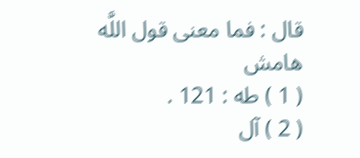قال : فما معنى قول اللَّه
هامش
( 1 ) طه : 121 .
( 2 ) آل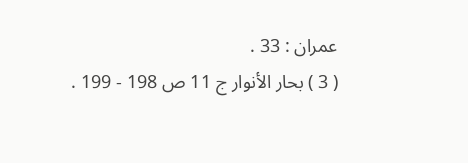عمران : 33 .
( 3 ) بحار الأنوار ج 11 ص 198 - 199 .